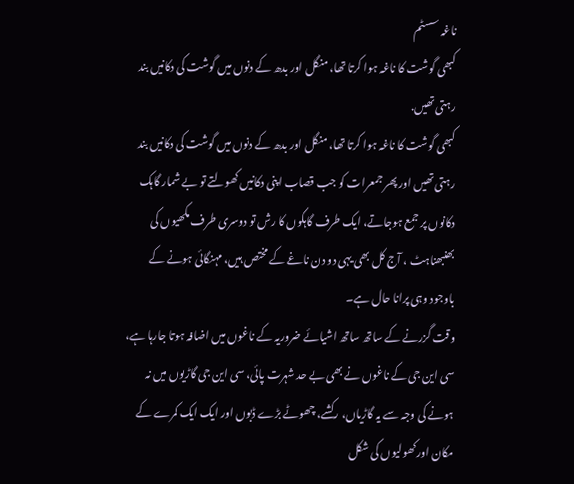ناغہ سسٹم
کبھی گوشت کا ناغہ ہوا کرتا تھا، منگل اور بدھ کے دنوں میں گوشت کی دکانیں بند رہتی تھیں.
کبھی گوشت کا ناغہ ہوا کرتا تھا، منگل اور بدھ کے دنوں میں گوشت کی دکانیں بند رہتی تھیں اور پھر جمعرات کو جب قصاب اپنی دکانیں کھولتے تو بے شمار گاہک دکانوں پر جمع ہوجاتے، ایک طرف گاہکوں کا رش تو دوسری طرف مکھیوں کی بھنبھناہٹ ، آج کل بھی یہی دو دن ناغے کے مختص ہیں، مہنگائی ہونے کے باوجود وہی پرانا حال ہے۔
وقت گزرنے کے ساتھ ساتھ اشیائے ضروریہ کے ناغوں میں اضافہ ہوتا جارہا ہے، سی این جی کے ناغوں نے بھی بے حد شہرت پائی، سی این جی گاڑیوں میں نہ ہونے کی وجہ سے یہ گاڑیاں، رکشے، چھوٹے بڑے ڈبوں اور ایک ایک کمرے کے مکان اورکھولیوں کی شکل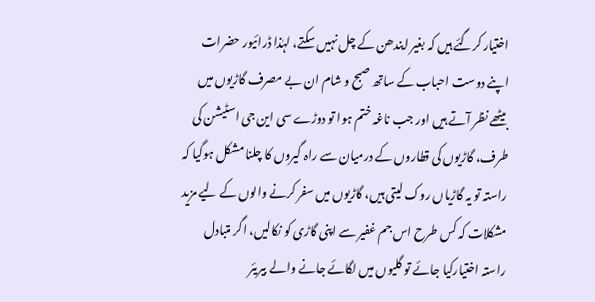اختیار کرگئے ہیں کہ بغیر ایندھن کے چل نہیں سکتے، لہٰذا ڈرائیور حضرات اپنے دوست احباب کے ساتھ صبح و شام ان بے مصرف گاڑیوں میں بیٹھے نظر آتے ہیں اور جب ناغہ ختم ہوا تو دوڑے سی این جی اسٹیشن کی طرف، گاڑیوں کی قطاروں کے درمیان سے راہ گیروں کا چلنا مشکل ہوگیا کہ راستہ تو یہ گاڑیاں روک لیتی ہیں، گاڑیوں میں سفر کرنے والوں کے لیے مزید مشکلات کہ کس طرح اس جم غفیر سے اپنی گاڑی کو نکالیں، اگر متبادل راستہ اختیارکیا جائے تو گلیوں میں لگائے جانے والے بیریئر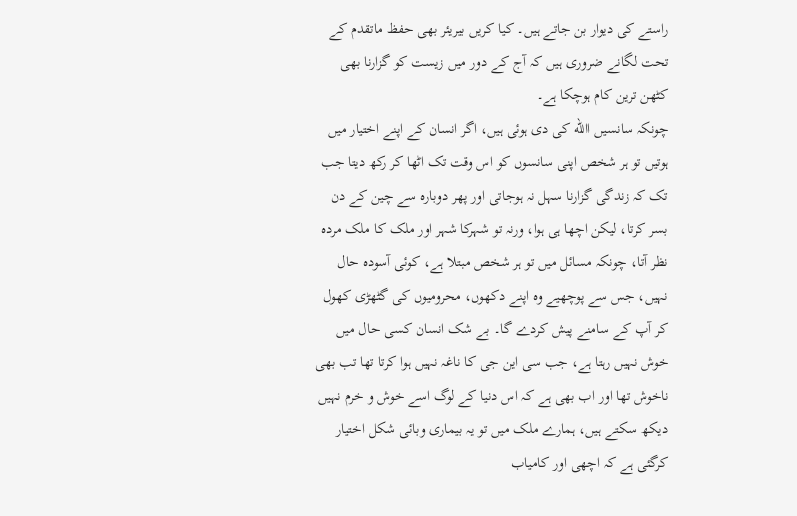راستے کی دیوار بن جاتے ہیں۔ کیا کریں بیریئر بھی حفظ ماتقدم کے تحت لگانے ضروری ہیں کہ آج کے دور میں زیست کو گزارنا بھی کٹھن ترین کام ہوچکا ہے۔
چونکہ سانسیں االله کی دی ہوئی ہیں، اگر انسان کے اپنے اختیار میں ہوتیں تو ہر شخص اپنی سانسوں کو اس وقت تک اٹھا کر رکھ دیتا جب تک کہ زندگی گزارنا سہل نہ ہوجاتی اور پھر دوبارہ سے چین کے دن بسر کرتا، لیکن اچھا ہی ہوا، ورنہ تو شہرکا شہر اور ملک کا ملک مردہ نظر آتا، چونکہ مسائل میں تو ہر شخص مبتلا ہے، کوئی آسودہ حال نہیں، جس سے پوچھیے وہ اپنے دکھوں، محرومیوں کی گٹھڑی کھول کر آپ کے سامنے پیش کردے گا۔ بے شک انسان کسی حال میں خوش نہیں رہتا ہے، جب سی این جی کا ناغہ نہیں ہوا کرتا تھا تب بھی ناخوش تھا اور اب بھی ہے کہ اس دنیا کے لوگ اسے خوش و خرم نہیں دیکھ سکتے ہیں، ہمارے ملک میں تو یہ بیماری وبائی شکل اختیار کرگئی ہے کہ اچھی اور کامیاب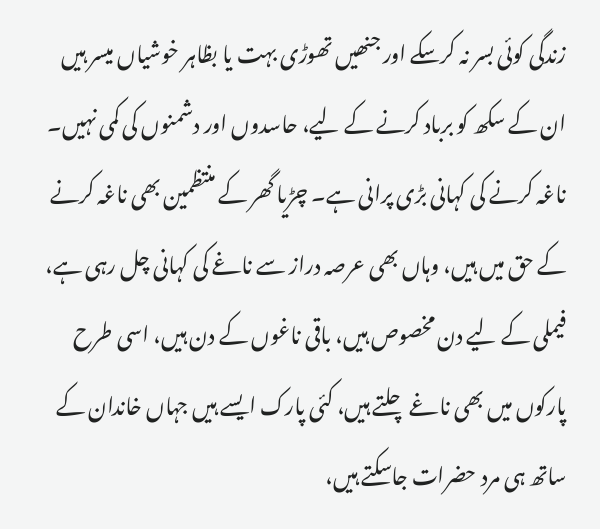زندگی کوئی بسر نہ کرسکے اور جنھیں تھوڑی بہت یا بظاہر خوشیاں میسر ہیں ان کے سکھ کو برباد کرنے کے لیے، حاسدوں اور دشمنوں کی کمی نہیں۔
ناغہ کرنے کی کہانی بڑی پرانی ہے۔ چڑیا گھر کے منتظمین بھی ناغہ کرنے کے حق میں ہیں، وہاں بھی عرصہ دراز سے ناغے کی کہانی چل رہی ہے، فیملی کے لیے دن مخصوص ہیں، باقی ناغوں کے دن ہیں، اسی طرح پارکوں میں بھی ناغے چلتے ہیں، کئی پارک ایسے ہیں جہاں خاندان کے ساتھ ہی مرد حضرات جاسکتے ہیں،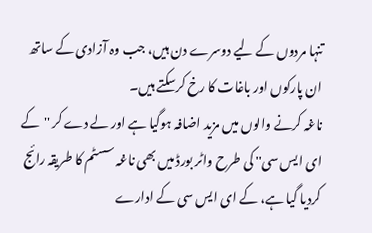تنہا مردوں کے لیے دوسرے دن ہیں، جب وہ آزادی کے ساتھ ان پارکوں اور باغات کا رخ کرسکتے ہیں۔
ناغہ کرنے والوں میں مزید اضافہ ہوگیا ہے اور لے دے کر ''کے ای ایس سی'' کی طرح واٹر بورڈ میں بھی ناغہ سسٹم کا طریقہ رائج کردیا گیا ہے، کے ای ایس سی کے ادارے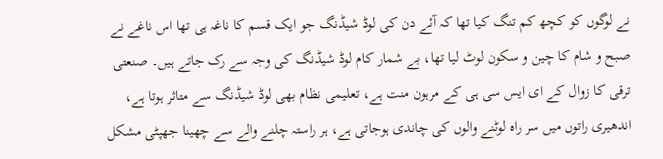نے لوگوں کو کچھ کم تنگ کیا تھا کہ آئے دن کی لوڈ شیڈنگ جو ایک قسم کا ناغہ ہی تھا اس ناغے نے صبح و شام کا چین و سکون لوٹ لیا تھا، بے شمار کام لوڈ شیڈنگ کی وجہ سے رک جاتے ہیں۔ صنعتی ترقی کا زوال کے ای ایس سی ہی کے مرہون منت ہے، تعلیمی نظام بھی لوڈ شیڈنگ سے متاثر ہوتا ہے، اندھیری راتوں میں سر راہ لوٹنے والوں کی چاندی ہوجاتی ہے، ہر راستہ چلنے والے سے چھینا جھپٹی مشکل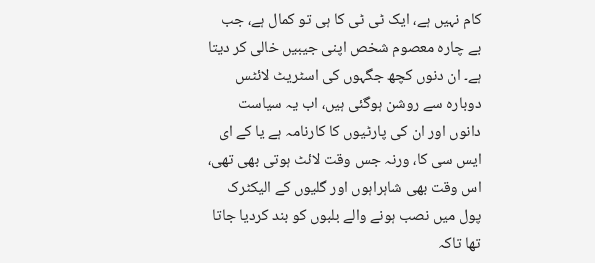کام نہیں ہے، ایک ٹی ٹی کا ہی تو کمال ہے، جب بے چارہ معصوم شخص اپنی جیبیں خالی کر دیتا ہے۔ ان دنوں کچھ جگہوں کی اسٹریٹ لائٹس دوبارہ سے روشن ہوگئی ہیں، اب یہ سیاست دانوں اور ان کی پارٹیوں کا کارنامہ ہے یا کے ای ایس سی کا، ورنہ جس وقت لائٹ ہوتی بھی تھی، اس وقت بھی شاہراہوں اور گلیوں کے الیکٹرک پول میں نصب ہونے والے بلبوں کو بند کردیا جاتا تھا تاکہ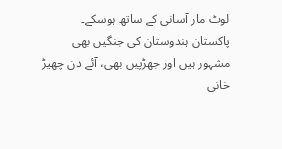لوٹ مار آسانی کے ساتھ ہوسکے۔
پاکستان ہندوستان کی جنگیں بھی مشہور ہیں اور جھڑپیں بھی، آئے دن چھیڑ خانی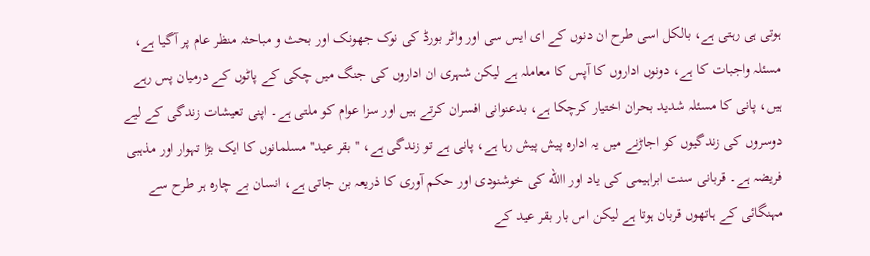ہوتی ہی رہتی ہے، بالکل اسی طرح ان دنوں کے ای ایس سی اور واٹر بورڈ کی نوک جھونک اور بحث و مباحثہ منظر عام پر آگیا ہے، مسئلہ واجبات کا ہے، دونوں اداروں کا آپس کا معاملہ ہے لیکن شہری ان اداروں کی جنگ میں چکی کے پاٹوں کے درمیان پس رہے ہیں، پانی کا مسئلہ شدید بحران اختیار کرچکا ہے، بدعنوانی افسران کرتے ہیں اور سزا عوام کو ملتی ہے۔ اپنی تعیشات زندگی کے لیے دوسروں کی زندگیوں کو اجاڑنے میں یہ ادارہ پیش پیش رہا ہے، پانی ہے تو زندگی ہے، ''بقر عید'' مسلمانوں کا ایک بڑا تہوار اور مذہبی فریضہ ہے۔ قربانی سنت ابراہیمی کی یاد اور االله کی خوشنودی اور حکم آوری کا ذریعہ بن جاتی ہے، انسان بے چارہ ہر طرح سے مہنگائی کے ہاتھوں قربان ہوتا ہے لیکن اس بار بقر عید کے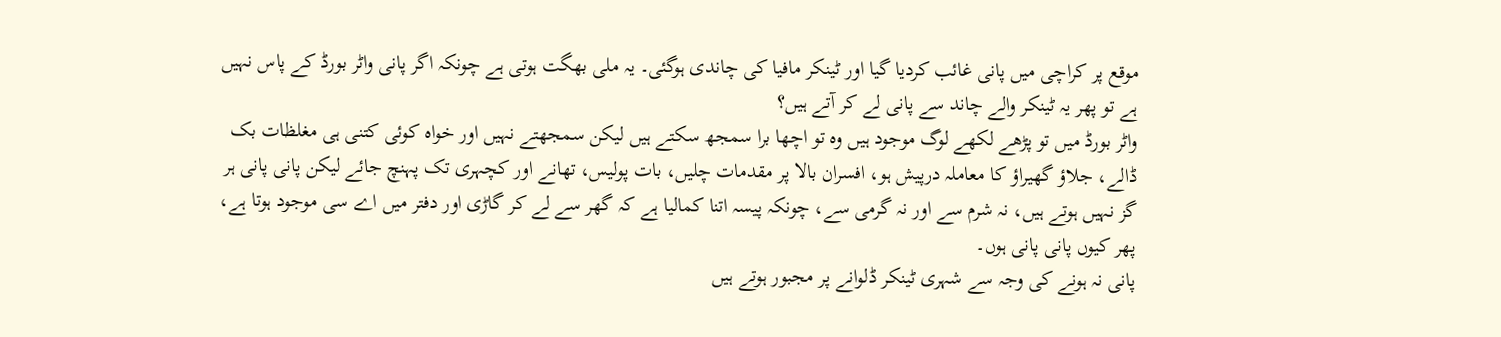موقع پر کراچی میں پانی غائب کردیا گیا اور ٹینکر مافیا کی چاندی ہوگئی۔ یہ ملی بھگت ہوتی ہے چونکہ اگر پانی واٹر بورڈ کے پاس نہیں ہے تو پھر یہ ٹینکر والے چاند سے پانی لے کر آتے ہیں؟
واٹر بورڈ میں تو پڑھے لکھے لوگ موجود ہیں وہ تو اچھا برا سمجھ سکتے ہیں لیکن سمجھتے نہیں اور خواہ کوئی کتنی ہی مغلظات بک ڈالے، جلاؤ گھیراؤ کا معاملہ درپیش ہو، افسران بالا پر مقدمات چلیں، بات پولیس، تھانے اور کچہری تک پہنچ جائے لیکن پانی پانی ہر گز نہیں ہوتے ہیں، نہ شرم سے اور نہ گرمی سے، چونکہ پیسہ اتنا کمالیا ہے کہ گھر سے لے کر گاڑی اور دفتر میں اے سی موجود ہوتا ہے، پھر کیوں پانی پانی ہوں۔
پانی نہ ہونے کی وجہ سے شہری ٹینکر ڈلوانے پر مجبور ہوتے ہیں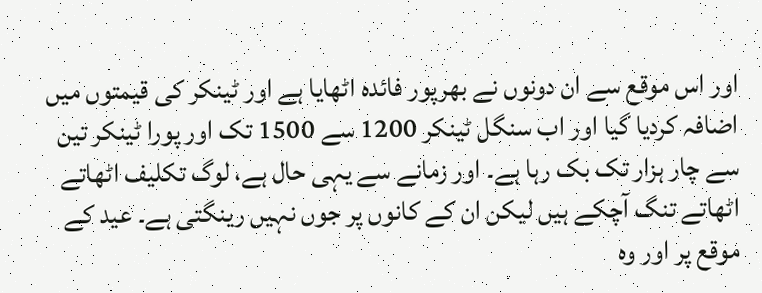اور اس موقع سے ان دونوں نے بھرپور فائدہ اٹھایا ہے اور ٹینکر کی قیمتوں میں اضافہ کردیا گیا اور اب سنگل ٹینکر 1200 سے 1500 تک اور پورا ٹینکر تین سے چار ہزار تک بک رہا ہے۔ اور زمانے سے یہی حال ہے، لوگ تکلیف اٹھاتے اٹھاتے تنگ آچکے ہیں لیکن ان کے کانوں پر جوں نہیں رینگتی ہے۔ عید کے موقع پر اور وہ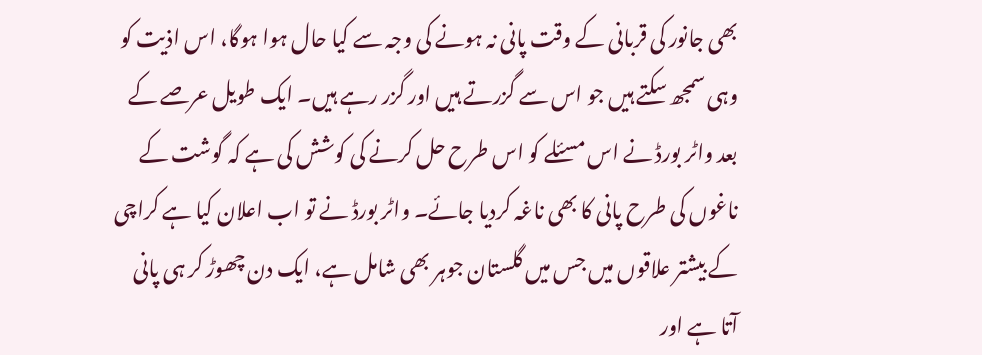بھی جانور کی قربانی کے وقت پانی نہ ہونے کی وجہ سے کیا حال ہوا ہوگا، اس اذیت کو وہی سمجھ سکتے ہیں جو اس سے گزرتے ہیں اور گزر رہے ہیں۔ ایک طویل عرصے کے بعد واٹر بورڈ نے اس مسئلے کو اس طرح حل کرنے کی کوشش کی ہے کہ گوشت کے ناغوں کی طرح پانی کا بھی ناغہ کردیا جائے۔ واٹر بورڈ نے تو اب اعلان کیا ہے کراچی کے بیشتر علاقوں میں جس میں گلستان جوہر بھی شامل ہے، ایک دن چھوڑ کر ہی پانی آتا ہے اور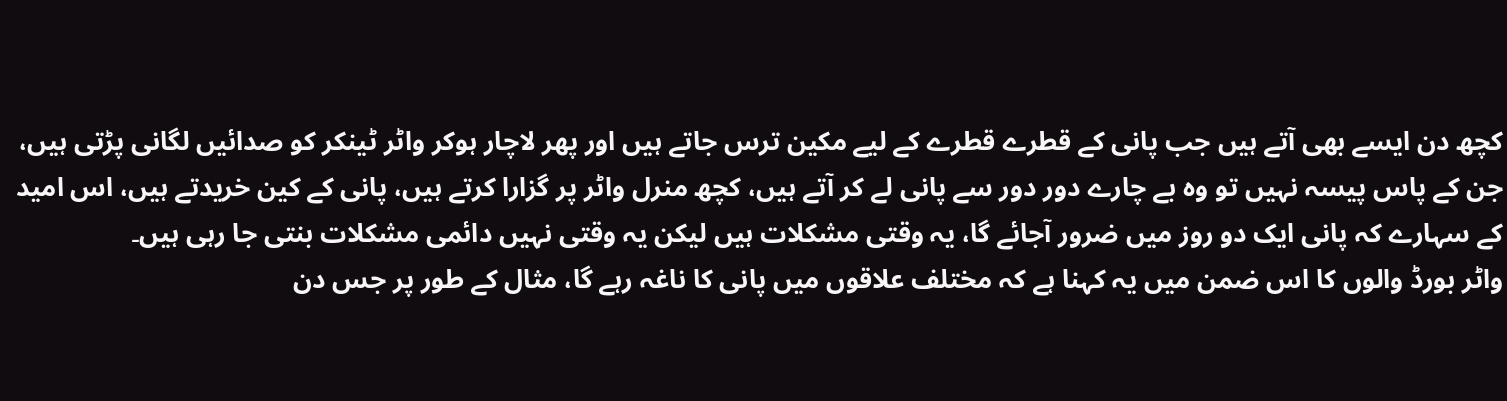کچھ دن ایسے بھی آتے ہیں جب پانی کے قطرے قطرے کے لیے مکین ترس جاتے ہیں اور پھر لاچار ہوکر واٹر ٹینکر کو صدائیں لگانی پڑتی ہیں، جن کے پاس پیسہ نہیں تو وہ بے چارے دور دور سے پانی لے کر آتے ہیں، کچھ منرل واٹر پر گزارا کرتے ہیں، پانی کے کین خریدتے ہیں، اس امید کے سہارے کہ پانی ایک دو روز میں ضرور آجائے گا، یہ وقتی مشکلات ہیں لیکن یہ وقتی نہیں دائمی مشکلات بنتی جا رہی ہیں۔
واٹر بورڈ والوں کا اس ضمن میں یہ کہنا ہے کہ مختلف علاقوں میں پانی کا ناغہ رہے گا، مثال کے طور پر جس دن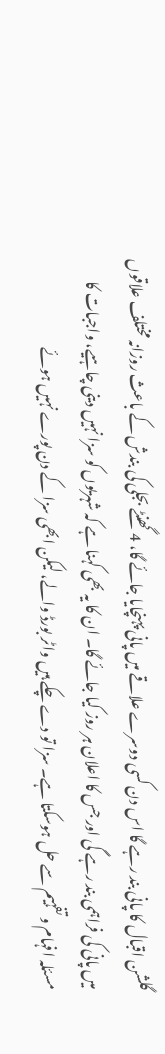گلشن اقبال کا پانی بند رہے گا اس دن کسی دوسرے علاقے میں پانی پہنچایا جائے گا، 4 گھنٹے بجلی کی بندش کے باعث روزانہ مختلف علاقوں میں پانی کی فراہمی بند رہے گی اور جس کا اعلان ہر روز کیا جائے گا۔ ان کا یہ بھی کہنا ہے کہ شہریوں کو سزا نہیں دینی چاہیے، واجبات کا مسئلہ افہام و تفہیم سے حل ہوسکتا ہے۔ سزا تو دے چکے ہیں واٹر بورڈ والے، لیکن ابھی سزا کے دن پورے نہیں ہوئے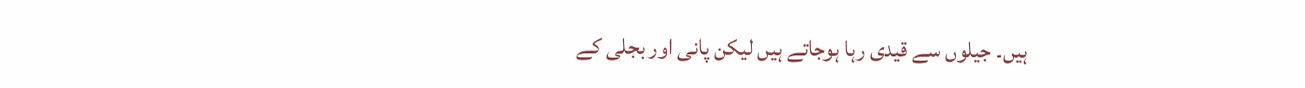ہیں۔ جیلوں سے قیدی رہا ہوجاتے ہیں لیکن پانی اور بجلی کے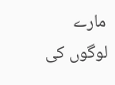مارے لوگوں کی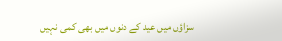سزاؤں میں عید کے دنوں میں بھی کمی نہیں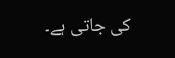کی جاتی ہے۔